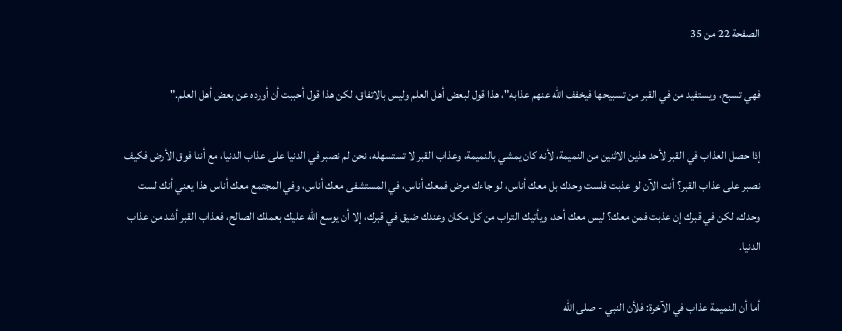الصفحة 22 من 35

فهي تسبح، ويستفيد من في القبر من تسبيحها فيخفف الله عنهم عذابه"، هذا قول لبعض أهل العلم وليس بالاتفاق، لكن هذا قول أحببت أن أورده عن بعض أهل العلم."

إذا حصل العذاب في القبر لأحد هذين الاثنين من النميمة، لأنه كان يمشي بالنميمة، وعذاب القبر لا تستسهله، نحن لم نصبر في الدنيا على عذاب الدنيا، مع أننا فوق الأرض فكيف نصبر على عذاب القبر؟ أنت الآن لو عذبت فلست وحدك بل معك أناس، لو جاءك مرض فمعك أناس، في المستشفى معك أناس، وفي المجتمع معك أناس هذا يعني أنك لست وحدك، لكن في قبرك إن عذبت فمن معك؟ ليس معك أحد، ويأتيك التراب من كل مكان وعندك ضيق في قبرك، إلا أن يوسع الله عليك بعملك الصالح، فعذاب القبر أشد من عذاب الدنيا.

أما أن النميمة عذاب في الآخرة: فلأن النبي - صلى الله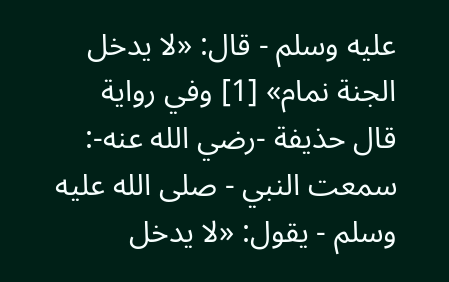عليه وسلم - قال: «لا يدخل الجنة نمام» [1] وفي رواية قال حذيفة -رضي الله عنه-: سمعت النبي - صلى الله عليه وسلم - يقول: «لا يدخل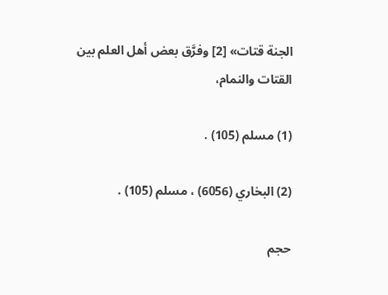الجنة قتات» [2] وفرَّق بعض أهل العلم بين القتات والنمام،

(1) مسلم (105) .

(2) البخاري (6056) ، مسلم (105) .

حجم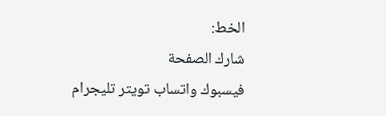الخط:
شارك الصفحة
فيسبوك واتساب تويتر تليجرام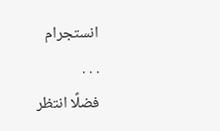انستجرام
. . .
فضلًا انتظر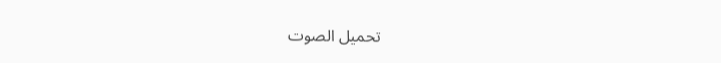تحميل الصوت